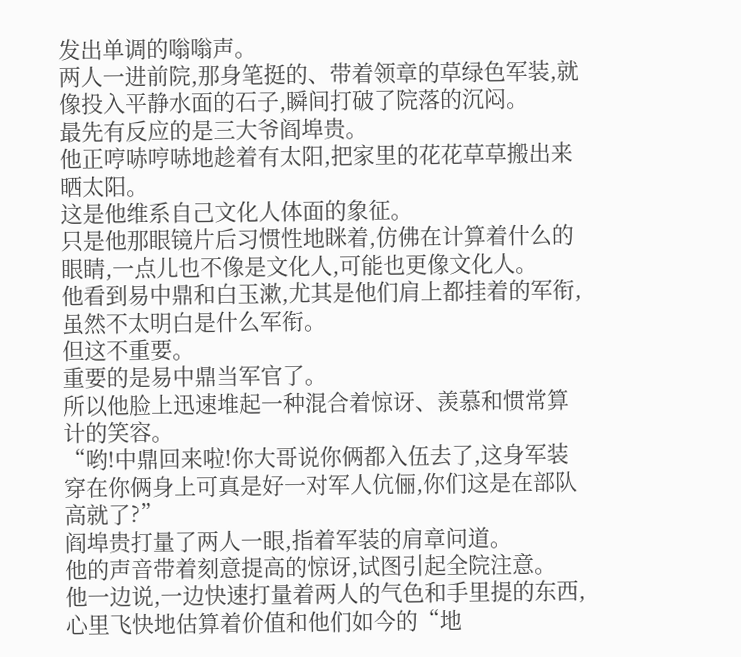发出单调的嗡嗡声。
两人一进前院,那身笔挺的、带着领章的草绿色军装,就像投入平静水面的石子,瞬间打破了院落的沉闷。
最先有反应的是三大爷阎埠贵。
他正哼哧哼哧地趁着有太阳,把家里的花花草草搬出来晒太阳。
这是他维系自己文化人体面的象征。
只是他那眼镜片后习惯性地眯着,仿佛在计算着什么的眼睛,一点儿也不像是文化人,可能也更像文化人。
他看到易中鼎和白玉漱,尤其是他们肩上都挂着的军衔,虽然不太明白是什么军衔。
但这不重要。
重要的是易中鼎当军官了。
所以他脸上迅速堆起一种混合着惊讶、羡慕和惯常算计的笑容。
“哟!中鼎回来啦!你大哥说你俩都入伍去了,这身军装穿在你俩身上可真是好一对军人伉俪,你们这是在部队高就了?”
阎埠贵打量了两人一眼,指着军装的肩章问道。
他的声音带着刻意提高的惊讶,试图引起全院注意。
他一边说,一边快速打量着两人的气色和手里提的东西,心里飞快地估算着价值和他们如今的“地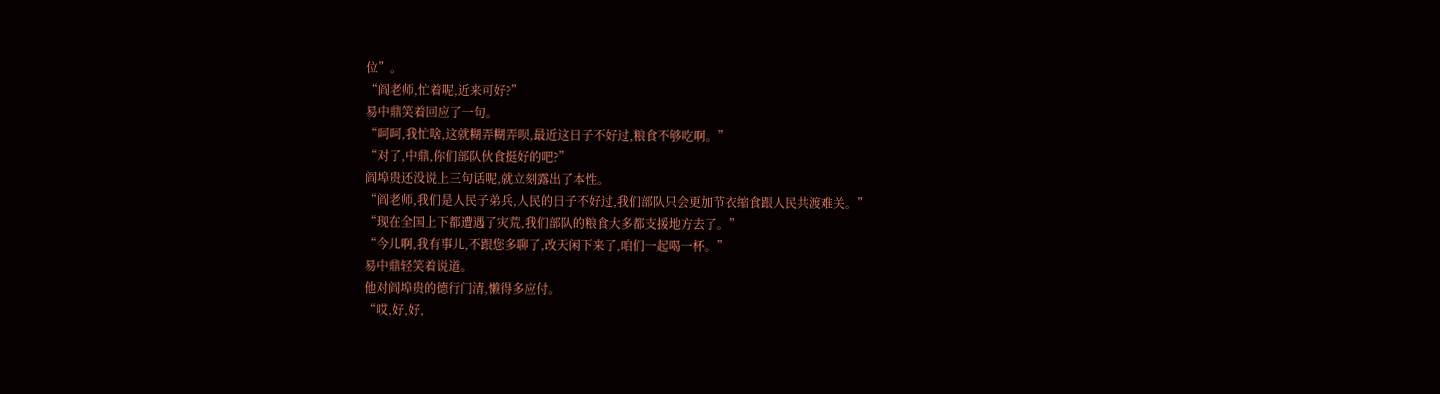位”。
“阎老师,忙着呢,近来可好?”
易中鼎笑着回应了一句。
“呵呵,我忙啥,这就糊弄糊弄呗,最近这日子不好过,粮食不够吃啊。”
“对了,中鼎,你们部队伙食挺好的吧?”
阎埠贵还没说上三句话呢,就立刻露出了本性。
“阎老师,我们是人民子弟兵,人民的日子不好过,我们部队只会更加节衣缩食跟人民共渡难关。”
“现在全国上下都遭遇了灾荒,我们部队的粮食大多都支援地方去了。”
“今儿啊,我有事儿,不跟您多聊了,改天闲下来了,咱们一起喝一杯。”
易中鼎轻笑着说道。
他对阎埠贵的德行门清,懒得多应付。
“哎,好,好,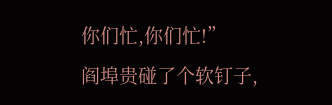你们忙,你们忙!”
阎埠贵碰了个软钉子,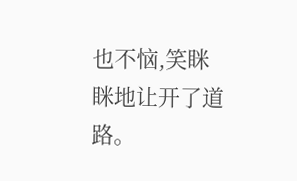也不恼,笑眯眯地让开了道路。